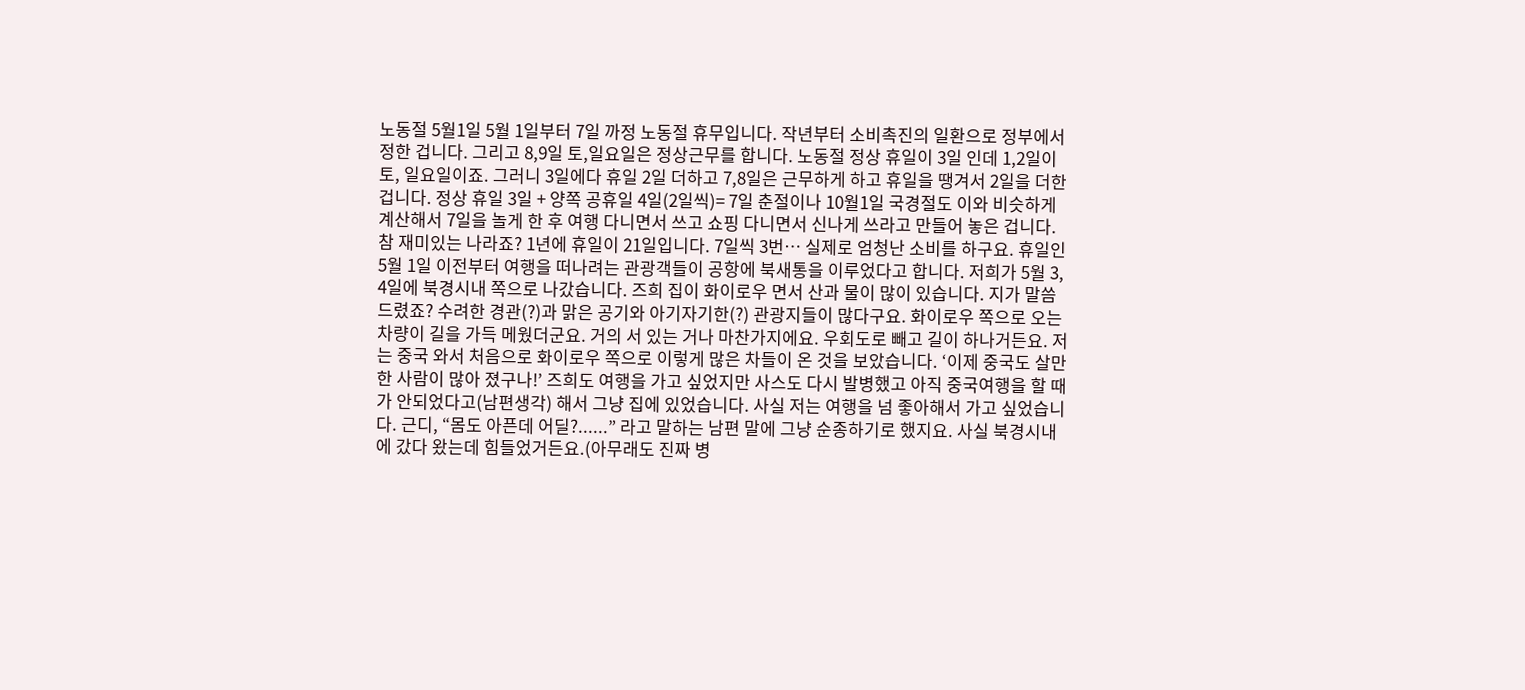노동절 5월1일 5월 1일부터 7일 까정 노동절 휴무입니다. 작년부터 소비촉진의 일환으로 정부에서 정한 겁니다. 그리고 8,9일 토,일요일은 정상근무를 합니다. 노동절 정상 휴일이 3일 인데 1,2일이 토, 일요일이죠. 그러니 3일에다 휴일 2일 더하고 7,8일은 근무하게 하고 휴일을 땡겨서 2일을 더한 겁니다. 정상 휴일 3일 + 양쪽 공휴일 4일(2일씩)= 7일 춘절이나 10월1일 국경절도 이와 비슷하게 계산해서 7일을 놀게 한 후 여행 다니면서 쓰고 쇼핑 다니면서 신나게 쓰라고 만들어 놓은 겁니다. 참 재미있는 나라죠? 1년에 휴일이 21일입니다. 7일씩 3번… 실제로 엄청난 소비를 하구요. 휴일인 5월 1일 이전부터 여행을 떠나려는 관광객들이 공항에 북새통을 이루었다고 합니다. 저희가 5월 3, 4일에 북경시내 쪽으로 나갔습니다. 즈희 집이 화이로우 면서 산과 물이 많이 있습니다. 지가 말씀 드렸죠? 수려한 경관(?)과 맑은 공기와 아기자기한(?) 관광지들이 많다구요. 화이로우 쪽으로 오는 차량이 길을 가득 메웠더군요. 거의 서 있는 거나 마찬가지에요. 우회도로 빼고 길이 하나거든요. 저는 중국 와서 처음으로 화이로우 쪽으로 이렇게 많은 차들이 온 것을 보았습니다. ‘이제 중국도 살만한 사람이 많아 졌구나!’ 즈희도 여행을 가고 싶었지만 사스도 다시 발병했고 아직 중국여행을 할 때가 안되었다고(남편생각) 해서 그냥 집에 있었습니다. 사실 저는 여행을 넘 좋아해서 가고 싶었습니다. 근디, “몸도 아픈데 어딜?......” 라고 말하는 남편 말에 그냥 순종하기로 했지요. 사실 북경시내에 갔다 왔는데 힘들었거든요.(아무래도 진짜 병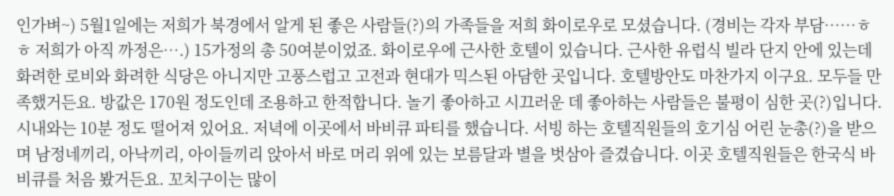인가벼~) 5월1일에는 저희가 북경에서 알게 된 좋은 사람들(?)의 가족들을 저희 화이로우로 모셨습니다. (경비는 각자 부담……ㅎㅎ 저희가 아직 까정은….) 15가정의 총 50여분이었죠. 화이로우에 근사한 호텔이 있습니다. 근사한 유럽식 빌라 단지 안에 있는데 화려한 로비와 화려한 식당은 아니지만 고풍스럽고 고전과 현대가 믹스된 아담한 곳입니다. 호텔방안도 마찬가지 이구요. 모두들 만족했거든요. 방값은 170원 정도인데 조용하고 한적합니다. 놀기 좋아하고 시끄러운 데 좋아하는 사람들은 불평이 심한 곳(?)입니다. 시내와는 10분 정도 떨어져 있어요. 저녁에 이곳에서 바비큐 파티를 했습니다. 서빙 하는 호텔직원들의 호기심 어린 눈총(?)을 받으며 남정네끼리, 아낙끼리, 아이들끼리 앉아서 바로 머리 위에 있는 보름달과 별을 벗삼아 즐겼습니다. 이곳 호텔직원들은 한국식 바비큐를 처음 봤거든요. 꼬치구이는 많이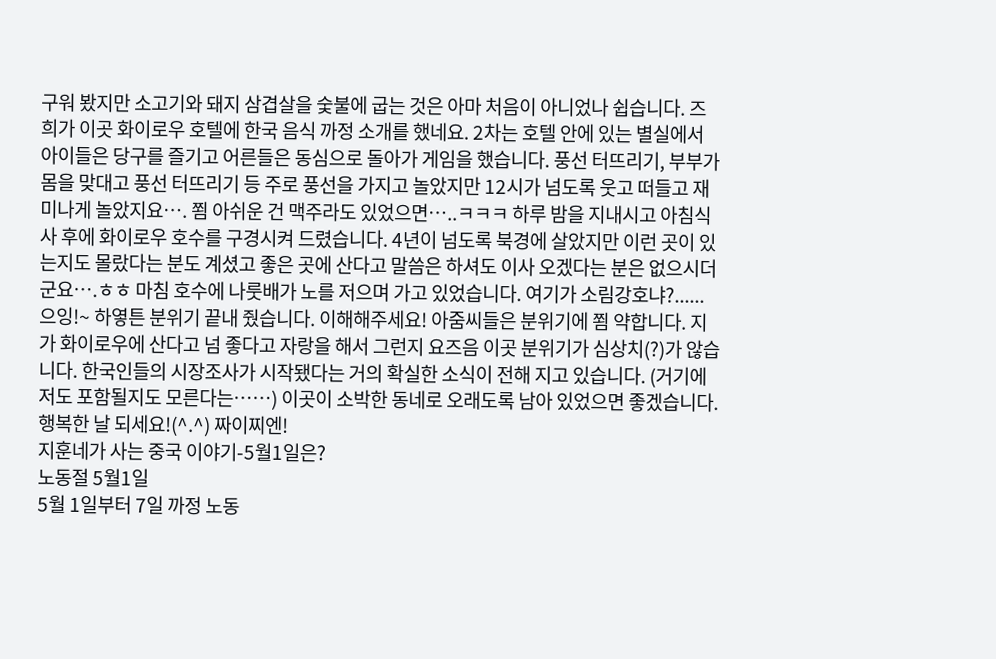구워 봤지만 소고기와 돼지 삼겹살을 숯불에 굽는 것은 아마 처음이 아니었나 쉽습니다. 즈희가 이곳 화이로우 호텔에 한국 음식 까정 소개를 했네요. 2차는 호텔 안에 있는 별실에서 아이들은 당구를 즐기고 어른들은 동심으로 돌아가 게임을 했습니다. 풍선 터뜨리기, 부부가 몸을 맞대고 풍선 터뜨리기 등 주로 풍선을 가지고 놀았지만 12시가 넘도록 웃고 떠들고 재미나게 놀았지요…. 쬠 아쉬운 건 맥주라도 있었으면…..ㅋㅋㅋ 하루 밤을 지내시고 아침식사 후에 화이로우 호수를 구경시켜 드렸습니다. 4년이 넘도록 북경에 살았지만 이런 곳이 있는지도 몰랐다는 분도 계셨고 좋은 곳에 산다고 말씀은 하셔도 이사 오겠다는 분은 없으시더군요….ㅎㅎ 마침 호수에 나룻배가 노를 저으며 가고 있었습니다. 여기가 소림강호냐?......으잉!~ 하옇튼 분위기 끝내 줬습니다. 이해해주세요! 아줌씨들은 분위기에 쬠 약합니다. 지가 화이로우에 산다고 넘 좋다고 자랑을 해서 그런지 요즈음 이곳 분위기가 심상치(?)가 않습니다. 한국인들의 시장조사가 시작됐다는 거의 확실한 소식이 전해 지고 있습니다. (거기에 저도 포함될지도 모른다는……) 이곳이 소박한 동네로 오래도록 남아 있었으면 좋겠습니다. 행복한 날 되세요!(^.^) 짜이찌엔!
지훈네가 사는 중국 이야기-5월1일은?
노동절 5월1일
5월 1일부터 7일 까정 노동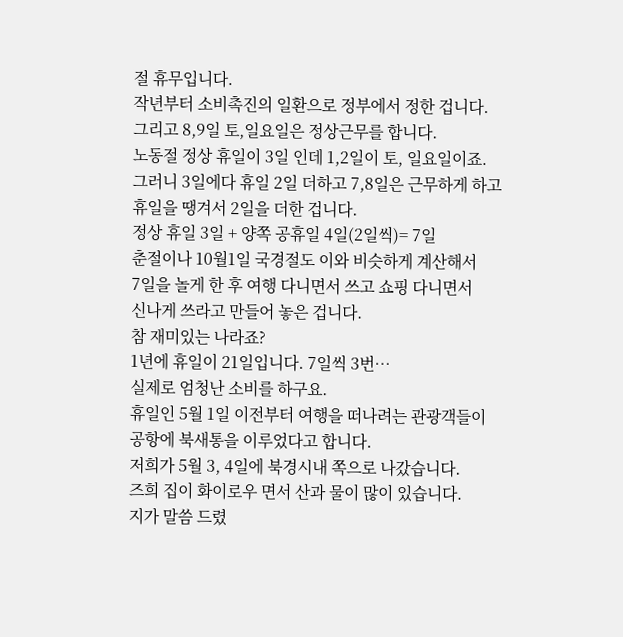절 휴무입니다.
작년부터 소비촉진의 일환으로 정부에서 정한 겁니다.
그리고 8,9일 토,일요일은 정상근무를 합니다.
노동절 정상 휴일이 3일 인데 1,2일이 토, 일요일이죠.
그러니 3일에다 휴일 2일 더하고 7,8일은 근무하게 하고
휴일을 땡겨서 2일을 더한 겁니다.
정상 휴일 3일 + 양쪽 공휴일 4일(2일씩)= 7일
춘절이나 10월1일 국경절도 이와 비슷하게 계산해서
7일을 놀게 한 후 여행 다니면서 쓰고 쇼핑 다니면서
신나게 쓰라고 만들어 놓은 겁니다.
참 재미있는 나라죠?
1년에 휴일이 21일입니다. 7일씩 3번…
실제로 엄청난 소비를 하구요.
휴일인 5월 1일 이전부터 여행을 떠나려는 관광객들이
공항에 북새통을 이루었다고 합니다.
저희가 5월 3, 4일에 북경시내 쪽으로 나갔습니다.
즈희 집이 화이로우 면서 산과 물이 많이 있습니다.
지가 말씀 드렸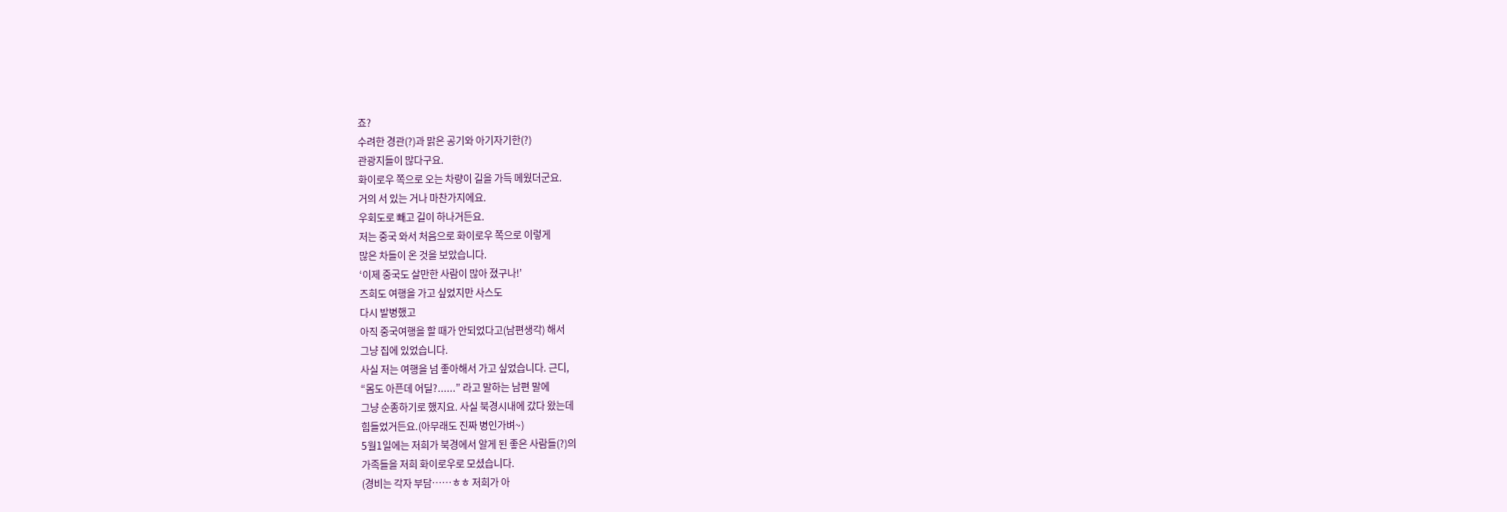죠?
수려한 경관(?)과 맑은 공기와 아기자기한(?)
관광지들이 많다구요.
화이로우 쪽으로 오는 차량이 길을 가득 메웠더군요.
거의 서 있는 거나 마찬가지에요.
우회도로 빼고 길이 하나거든요.
저는 중국 와서 처음으로 화이로우 쪽으로 이렇게
많은 차들이 온 것을 보았습니다.
‘이제 중국도 살만한 사람이 많아 졌구나!’
즈희도 여행을 가고 싶었지만 사스도
다시 발병했고
아직 중국여행을 할 때가 안되었다고(남편생각) 해서
그냥 집에 있었습니다.
사실 저는 여행을 넘 좋아해서 가고 싶었습니다. 근디,
“몸도 아픈데 어딜?......” 라고 말하는 남편 말에
그냥 순종하기로 했지요. 사실 북경시내에 갔다 왔는데
힘들었거든요.(아무래도 진짜 병인가벼~)
5월1일에는 저희가 북경에서 알게 된 좋은 사람들(?)의
가족들을 저희 화이로우로 모셨습니다.
(경비는 각자 부담……ㅎㅎ 저희가 아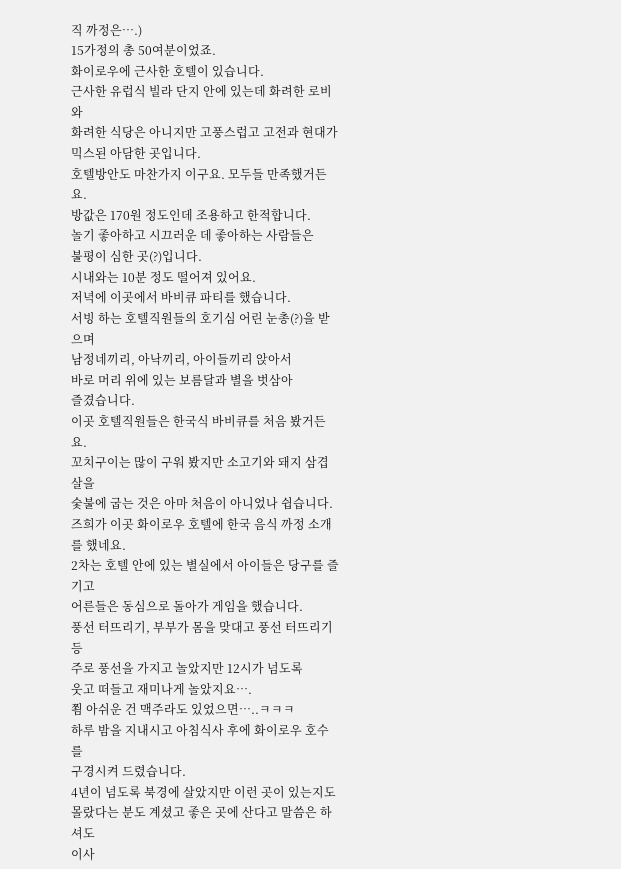직 까정은….)
15가정의 총 50여분이었죠.
화이로우에 근사한 호텔이 있습니다.
근사한 유럽식 빌라 단지 안에 있는데 화려한 로비와
화려한 식당은 아니지만 고풍스럽고 고전과 현대가
믹스된 아담한 곳입니다.
호텔방안도 마찬가지 이구요. 모두들 만족했거든요.
방값은 170원 정도인데 조용하고 한적합니다.
놀기 좋아하고 시끄러운 데 좋아하는 사람들은
불평이 심한 곳(?)입니다.
시내와는 10분 정도 떨어져 있어요.
저녁에 이곳에서 바비큐 파티를 했습니다.
서빙 하는 호텔직원들의 호기심 어린 눈총(?)을 받으며
남정네끼리, 아낙끼리, 아이들끼리 앉아서
바로 머리 위에 있는 보름달과 별을 벗삼아
즐겼습니다.
이곳 호텔직원들은 한국식 바비큐를 처음 봤거든요.
꼬치구이는 많이 구워 봤지만 소고기와 돼지 삼겹살을
숯불에 굽는 것은 아마 처음이 아니었나 쉽습니다.
즈희가 이곳 화이로우 호텔에 한국 음식 까정 소개를 했네요.
2차는 호텔 안에 있는 별실에서 아이들은 당구를 즐기고
어른들은 동심으로 돌아가 게임을 했습니다.
풍선 터뜨리기, 부부가 몸을 맞대고 풍선 터뜨리기 등
주로 풍선을 가지고 놀았지만 12시가 넘도록
웃고 떠들고 재미나게 놀았지요….
쬠 아쉬운 건 맥주라도 있었으면…..ㅋㅋㅋ
하루 밤을 지내시고 아침식사 후에 화이로우 호수를
구경시켜 드렸습니다.
4년이 넘도록 북경에 살았지만 이런 곳이 있는지도
몰랐다는 분도 계셨고 좋은 곳에 산다고 말씀은 하셔도
이사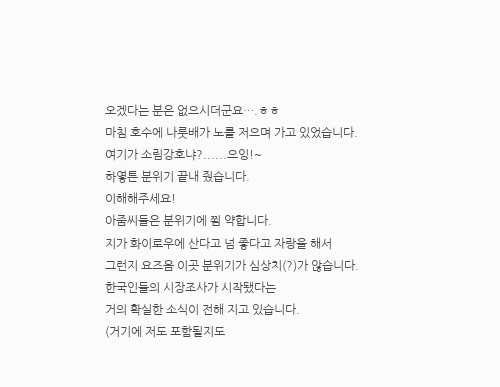오겠다는 분은 없으시더군요….ㅎㅎ
마침 호수에 나룻배가 노를 저으며 가고 있었습니다.
여기가 소림강호냐?......으잉!~
하옇튼 분위기 끝내 줬습니다.
이해해주세요!
아줌씨들은 분위기에 쬠 약합니다.
지가 화이로우에 산다고 넘 좋다고 자랑을 해서
그런지 요즈음 이곳 분위기가 심상치(?)가 않습니다.
한국인들의 시장조사가 시작됐다는
거의 확실한 소식이 전해 지고 있습니다.
(거기에 저도 포함될지도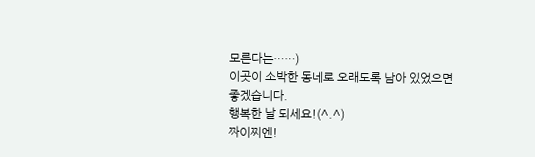모른다는……)
이곳이 소박한 동네로 오래도록 남아 있었으면
좋겠습니다.
행복한 날 되세요!(^.^)
짜이찌엔!